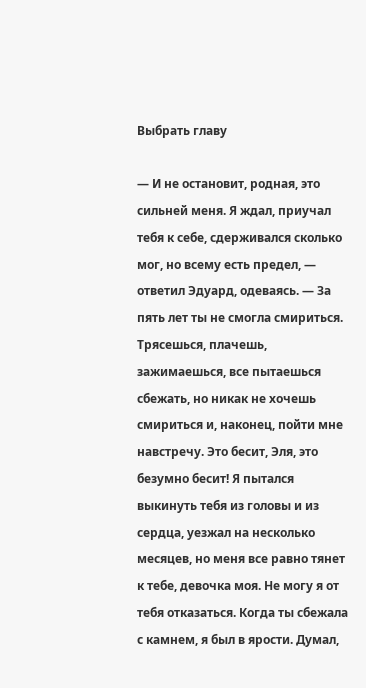Выбрать главу

— И не остановит, родная, это сильней меня. Я ждал, приучал тебя к себе, сдерживался сколько мог, но всему есть предел, — ответил Эдуард, одеваясь. — За пять лет ты не смогла смириться. Трясешься, плачешь, зажимаешься, все пытаешься сбежать, но никак не хочешь смириться и, наконец, пойти мне навстречу. Это бесит, Эля, это безумно бесит! Я пытался выкинуть тебя из головы и из сердца, уезжал на несколько месяцев, но меня все равно тянет к тебе, девочка моя. Не могу я от тебя отказаться. Когда ты сбежала с камнем, я был в ярости. Думал,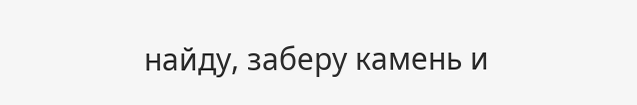найду, заберу камень и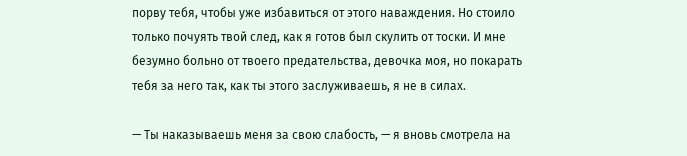порву тебя, чтобы уже избавиться от этого наваждения. Но стоило только почуять твой след, как я готов был скулить от тоски. И мне безумно больно от твоего предательства, девочка моя, но покарать тебя за него так, как ты этого заслуживаешь, я не в силах.

— Ты наказываешь меня за свою слабость, — я вновь смотрела на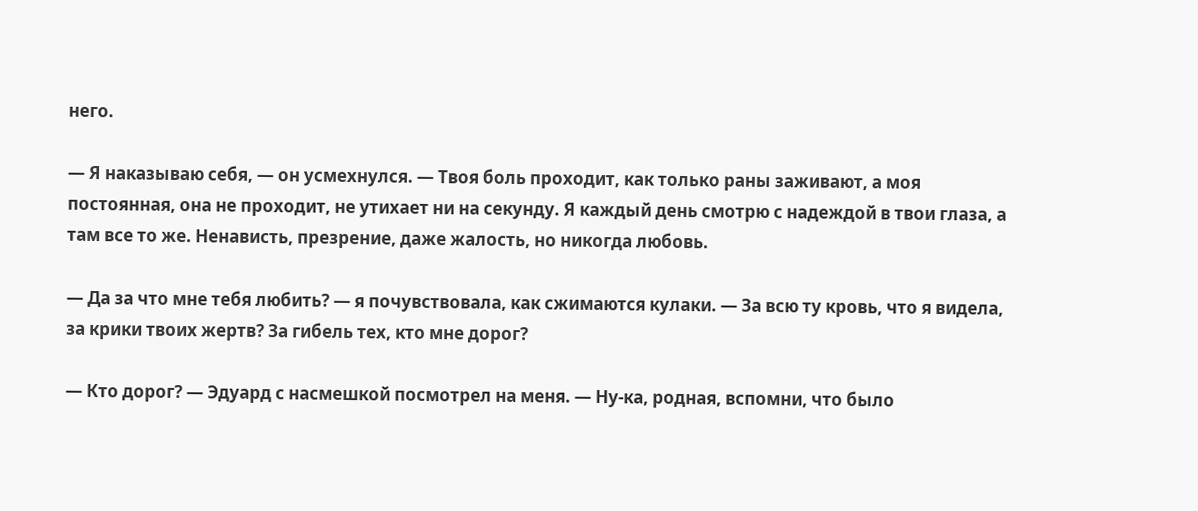него.

— Я наказываю себя, — он усмехнулся. — Твоя боль проходит, как только раны заживают, а моя постоянная, она не проходит, не утихает ни на секунду. Я каждый день смотрю с надеждой в твои глаза, а там все то же. Ненависть, презрение, даже жалость, но никогда любовь.

— Да за что мне тебя любить? — я почувствовала, как сжимаются кулаки. — За всю ту кровь, что я видела, за крики твоих жертв? За гибель тех, кто мне дорог?

— Кто дорог? — Эдуард с насмешкой посмотрел на меня. — Ну-ка, родная, вспомни, что было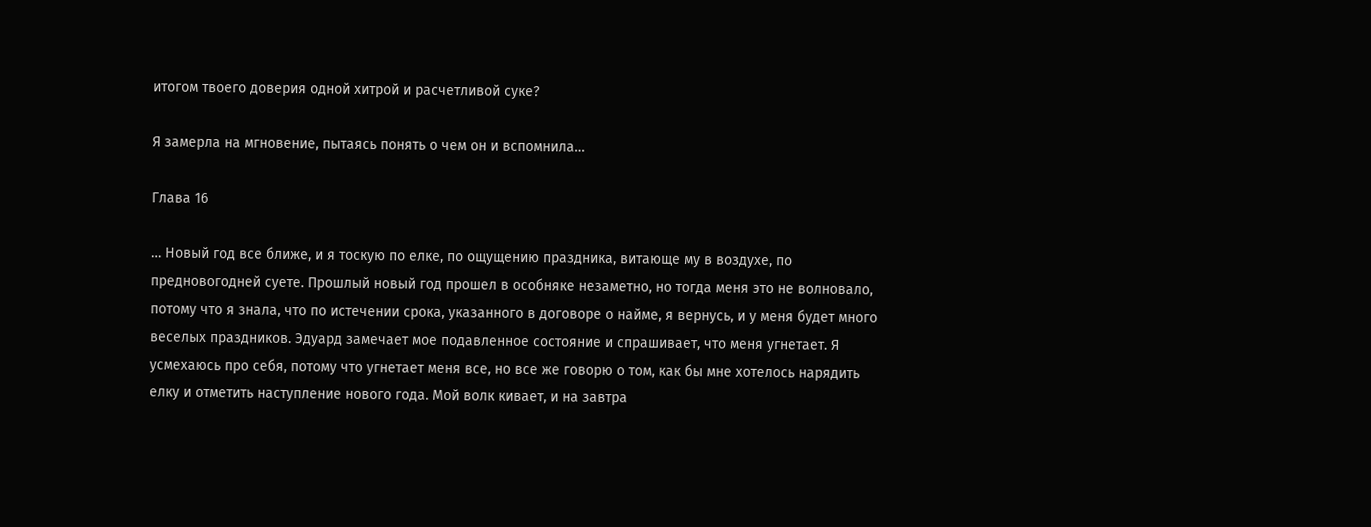итогом твоего доверия одной хитрой и расчетливой суке?

Я замерла на мгновение, пытаясь понять о чем он и вспомнила…

Глава 16

… Новый год все ближе, и я тоскую по елке, по ощущению праздника, витающе му в воздухе, по предновогодней суете. Прошлый новый год прошел в особняке незаметно, но тогда меня это не волновало, потому что я знала, что по истечении срока, указанного в договоре о найме, я вернусь, и у меня будет много веселых праздников. Эдуард замечает мое подавленное состояние и спрашивает, что меня угнетает. Я усмехаюсь про себя, потому что угнетает меня все, но все же говорю о том, как бы мне хотелось нарядить елку и отметить наступление нового года. Мой волк кивает, и на завтра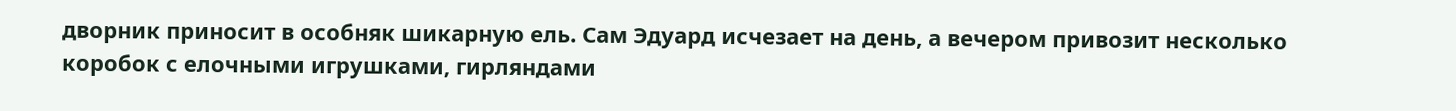дворник приносит в особняк шикарную ель. Сам Эдуард исчезает на день, а вечером привозит несколько коробок с елочными игрушками, гирляндами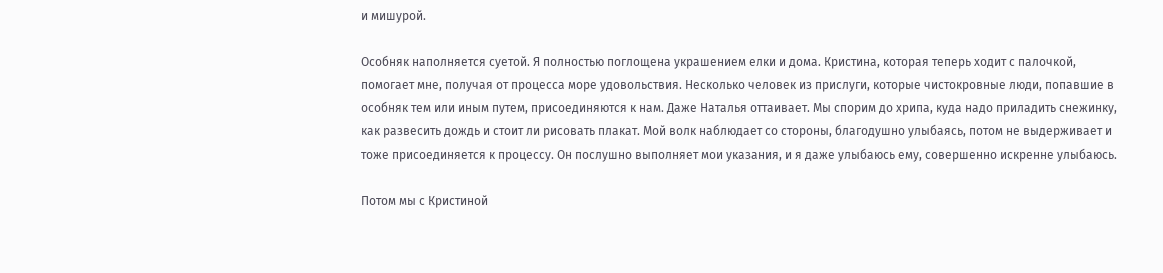и мишурой.

Особняк наполняется суетой. Я полностью поглощена украшением елки и дома. Кристина, которая теперь ходит с палочкой, помогает мне, получая от процесса море удовольствия. Несколько человек из прислуги, которые чистокровные люди, попавшие в особняк тем или иным путем, присоединяются к нам. Даже Наталья оттаивает. Мы спорим до хрипа, куда надо приладить снежинку, как развесить дождь и стоит ли рисовать плакат. Мой волк наблюдает со стороны, благодушно улыбаясь, потом не выдерживает и тоже присоединяется к процессу. Он послушно выполняет мои указания, и я даже улыбаюсь ему, совершенно искренне улыбаюсь.

Потом мы с Кристиной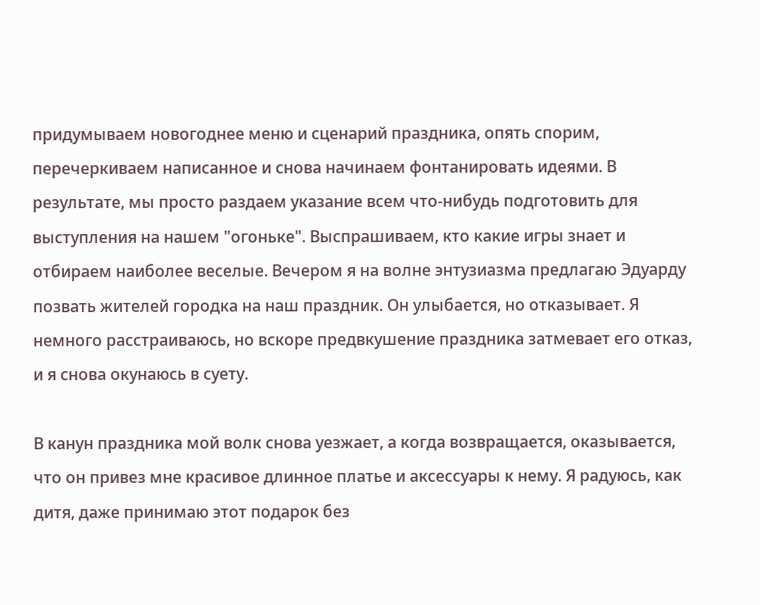придумываем новогоднее меню и сценарий праздника, опять спорим, перечеркиваем написанное и снова начинаем фонтанировать идеями. В результате, мы просто раздаем указание всем что-нибудь подготовить для выступления на нашем "огоньке". Выспрашиваем, кто какие игры знает и отбираем наиболее веселые. Вечером я на волне энтузиазма предлагаю Эдуарду позвать жителей городка на наш праздник. Он улыбается, но отказывает. Я немного расстраиваюсь, но вскоре предвкушение праздника затмевает его отказ, и я снова окунаюсь в суету.

В канун праздника мой волк снова уезжает, а когда возвращается, оказывается, что он привез мне красивое длинное платье и аксессуары к нему. Я радуюсь, как дитя, даже принимаю этот подарок без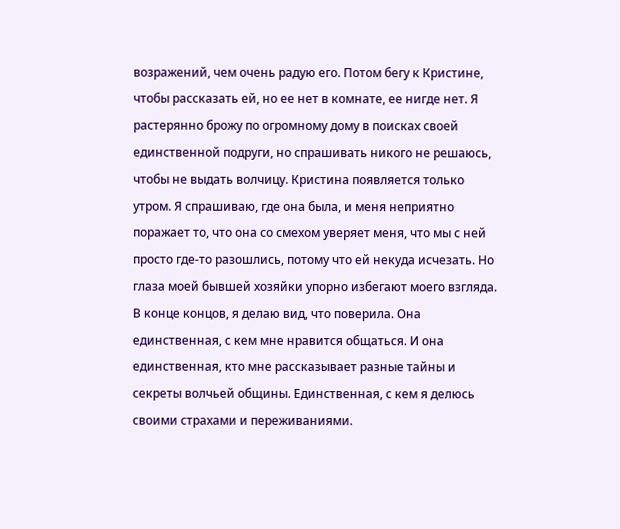возражений, чем очень радую его. Потом бегу к Кристине, чтобы рассказать ей, но ее нет в комнате, ее нигде нет. Я растерянно брожу по огромному дому в поисках своей единственной подруги, но спрашивать никого не решаюсь, чтобы не выдать волчицу. Кристина появляется только утром. Я спрашиваю, где она была, и меня неприятно поражает то, что она со смехом уверяет меня, что мы с ней просто где-то разошлись, потому что ей некуда исчезать. Но глаза моей бывшей хозяйки упорно избегают моего взгляда. В конце концов, я делаю вид, что поверила. Она единственная, с кем мне нравится общаться. И она единственная, кто мне рассказывает разные тайны и секреты волчьей общины. Единственная, с кем я делюсь своими страхами и переживаниями.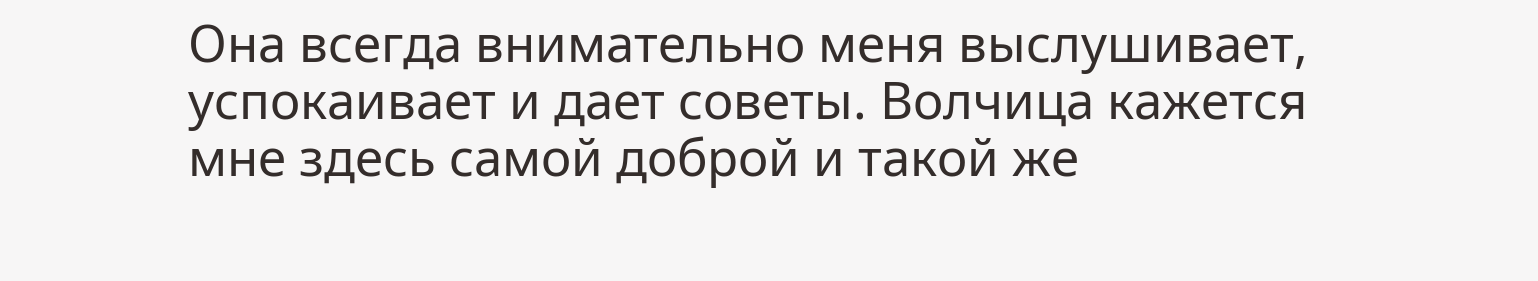Она всегда внимательно меня выслушивает, успокаивает и дает советы. Волчица кажется мне здесь самой доброй и такой же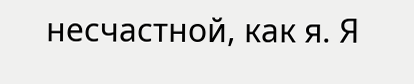несчастной, как я. Я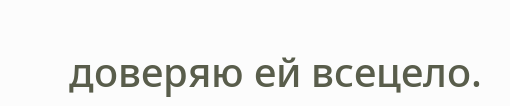доверяю ей всецело.